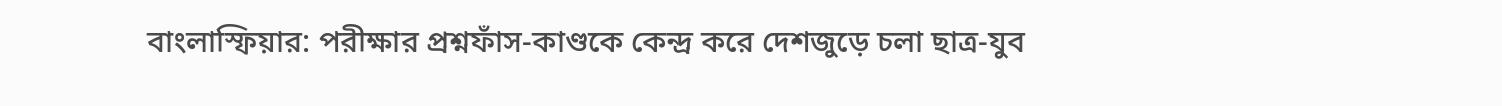বাংলাস্ফিয়ার: পরীক্ষার প্রশ্নফাঁস-কাণ্ডকে কেন্দ্র করে দেশজুড়ে চলা ছাত্র-যুব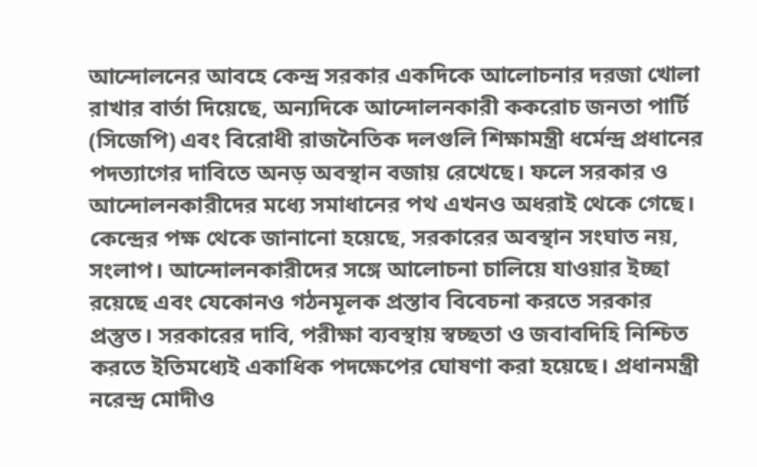আন্দোলনের আবহে কেন্দ্র সরকার একদিকে আলোচনার দরজা খোলা রাখার বার্তা দিয়েছে, অন্যদিকে আন্দোলনকারী ককরোচ জনতা পার্টি (সিজেপি) এবং বিরোধী রাজনৈতিক দলগুলি শিক্ষামন্ত্রী ধর্মেন্দ্র প্রধানের পদত্যাগের দাবিতে অনড় অবস্থান বজায় রেখেছে। ফলে সরকার ও আন্দোলনকারীদের মধ্যে সমাধানের পথ এখনও অধরাই থেকে গেছে।
কেন্দ্রের পক্ষ থেকে জানানো হয়েছে, সরকারের অবস্থান সংঘাত নয়, সংলাপ। আন্দোলনকারীদের সঙ্গে আলোচনা চালিয়ে যাওয়ার ইচ্ছা রয়েছে এবং যেকোনও গঠনমূলক প্রস্তাব বিবেচনা করতে সরকার প্রস্তুত। সরকারের দাবি, পরীক্ষা ব্যবস্থায় স্বচ্ছতা ও জবাবদিহি নিশ্চিত করতে ইতিমধ্যেই একাধিক পদক্ষেপের ঘোষণা করা হয়েছে। প্রধানমন্ত্রী নরেন্দ্র মোদীও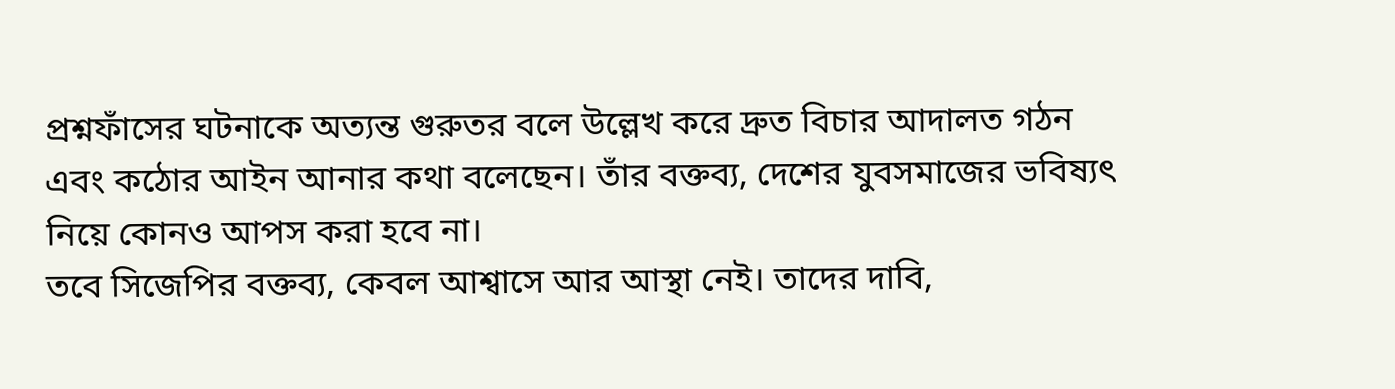প্রশ্নফাঁসের ঘটনাকে অত্যন্ত গুরুতর বলে উল্লেখ করে দ্রুত বিচার আদালত গঠন এবং কঠোর আইন আনার কথা বলেছেন। তাঁর বক্তব্য, দেশের যুবসমাজের ভবিষ্যৎ নিয়ে কোনও আপস করা হবে না।
তবে সিজেপির বক্তব্য, কেবল আশ্বাসে আর আস্থা নেই। তাদের দাবি,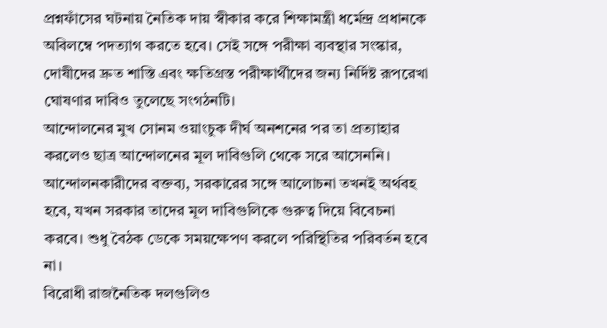প্রশ্নফাঁসের ঘটনায় নৈতিক দায় স্বীকার করে শিক্ষামন্ত্রী ধর্মেন্দ্র প্রধানকে অবিলম্বে পদত্যাগ করতে হবে। সেই সঙ্গে পরীক্ষা ব্যবস্থার সংস্কার, দোষীদের দ্রুত শাস্তি এবং ক্ষতিগ্রস্ত পরীক্ষার্থীদের জন্য নির্দিষ্ট রূপরেখা ঘোষণার দাবিও তুলেছে সংগঠনটি।
আন্দোলনের মুখ সোনম ওয়াংচুক দীর্ঘ অনশনের পর তা প্রত্যাহার করলেও ছাত্র আন্দোলনের মূল দাবিগুলি থেকে সরে আসেননি। আন্দোলনকারীদের বক্তব্য, সরকারের সঙ্গে আলোচনা তখনই অর্থবহ হবে, যখন সরকার তাদের মূল দাবিগুলিকে গুরুত্ব দিয়ে বিবেচনা করবে। শুধু বৈঠক ডেকে সময়ক্ষেপণ করলে পরিস্থিতির পরিবর্তন হবে না।
বিরোধী রাজনৈতিক দলগুলিও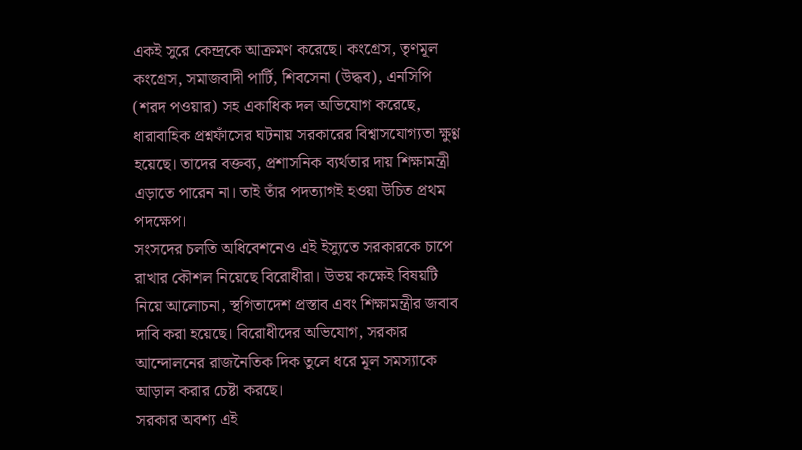একই সুরে কেন্দ্রকে আক্রমণ করেছে। কংগ্রেস, তৃণমূল কংগ্রেস, সমাজবাদী পার্টি, শিবসেনা (উদ্ধব), এনসিপি (শরদ পওয়ার) সহ একাধিক দল অভিযোগ করেছে, ধারাবাহিক প্রশ্নফাঁসের ঘটনায় সরকারের বিশ্বাসযোগ্যতা ক্ষুণ্ণ হয়েছে। তাদের বক্তব্য, প্রশাসনিক ব্যর্থতার দায় শিক্ষামন্ত্রী এড়াতে পারেন না। তাই তাঁর পদত্যাগই হওয়া উচিত প্রথম পদক্ষেপ।
সংসদের চলতি অধিবেশনেও এই ইস্যুতে সরকারকে চাপে রাখার কৌশল নিয়েছে বিরোধীরা। উভয় কক্ষেই বিষয়টি নিয়ে আলোচনা, স্থগিতাদেশ প্রস্তাব এবং শিক্ষামন্ত্রীর জবাব দাবি করা হয়েছে। বিরোধীদের অভিযোগ, সরকার আন্দোলনের রাজনৈতিক দিক তুলে ধরে মূল সমস্যাকে আড়াল করার চেষ্টা করছে।
সরকার অবশ্য এই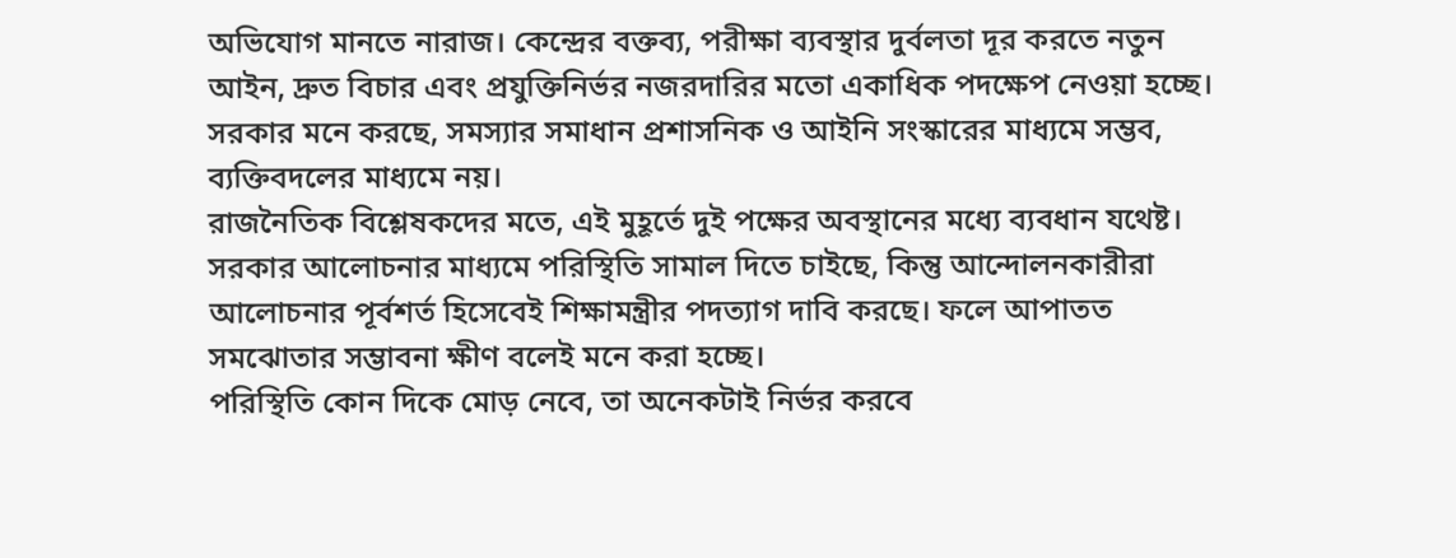অভিযোগ মানতে নারাজ। কেন্দ্রের বক্তব্য, পরীক্ষা ব্যবস্থার দুর্বলতা দূর করতে নতুন আইন, দ্রুত বিচার এবং প্রযুক্তিনির্ভর নজরদারির মতো একাধিক পদক্ষেপ নেওয়া হচ্ছে। সরকার মনে করছে, সমস্যার সমাধান প্রশাসনিক ও আইনি সংস্কারের মাধ্যমে সম্ভব, ব্যক্তিবদলের মাধ্যমে নয়।
রাজনৈতিক বিশ্লেষকদের মতে, এই মুহূর্তে দুই পক্ষের অবস্থানের মধ্যে ব্যবধান যথেষ্ট। সরকার আলোচনার মাধ্যমে পরিস্থিতি সামাল দিতে চাইছে, কিন্তু আন্দোলনকারীরা আলোচনার পূর্বশর্ত হিসেবেই শিক্ষামন্ত্রীর পদত্যাগ দাবি করছে। ফলে আপাতত সমঝোতার সম্ভাবনা ক্ষীণ বলেই মনে করা হচ্ছে।
পরিস্থিতি কোন দিকে মোড় নেবে, তা অনেকটাই নির্ভর করবে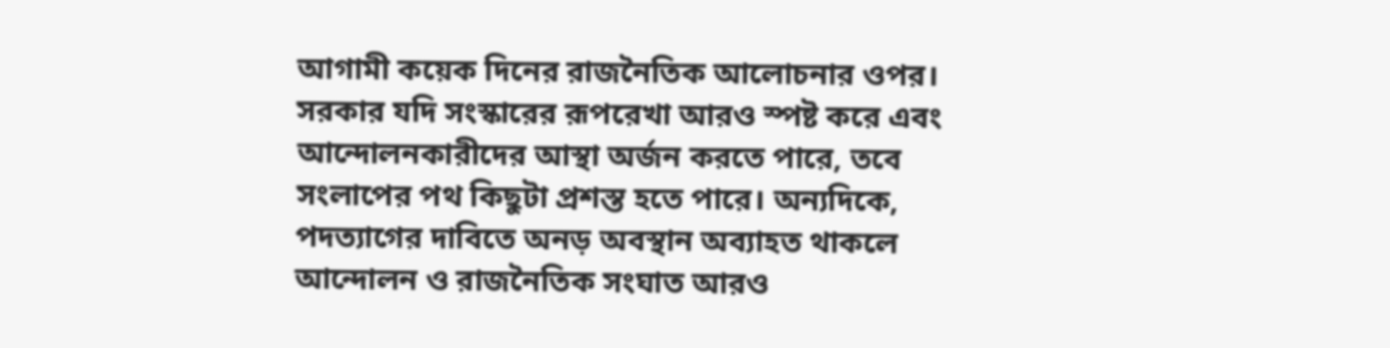আগামী কয়েক দিনের রাজনৈতিক আলোচনার ওপর। সরকার যদি সংস্কারের রূপরেখা আরও স্পষ্ট করে এবং আন্দোলনকারীদের আস্থা অর্জন করতে পারে, তবে সংলাপের পথ কিছুটা প্রশস্ত হতে পারে। অন্যদিকে, পদত্যাগের দাবিতে অনড় অবস্থান অব্যাহত থাকলে আন্দোলন ও রাজনৈতিক সংঘাত আরও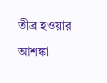তীব্র হওয়ার আশঙ্কা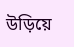উড়িয়ে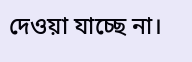দেওয়া যাচ্ছে না।